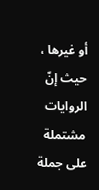أو غيرها ، حيث إنّ الروايات مشتملة على جملة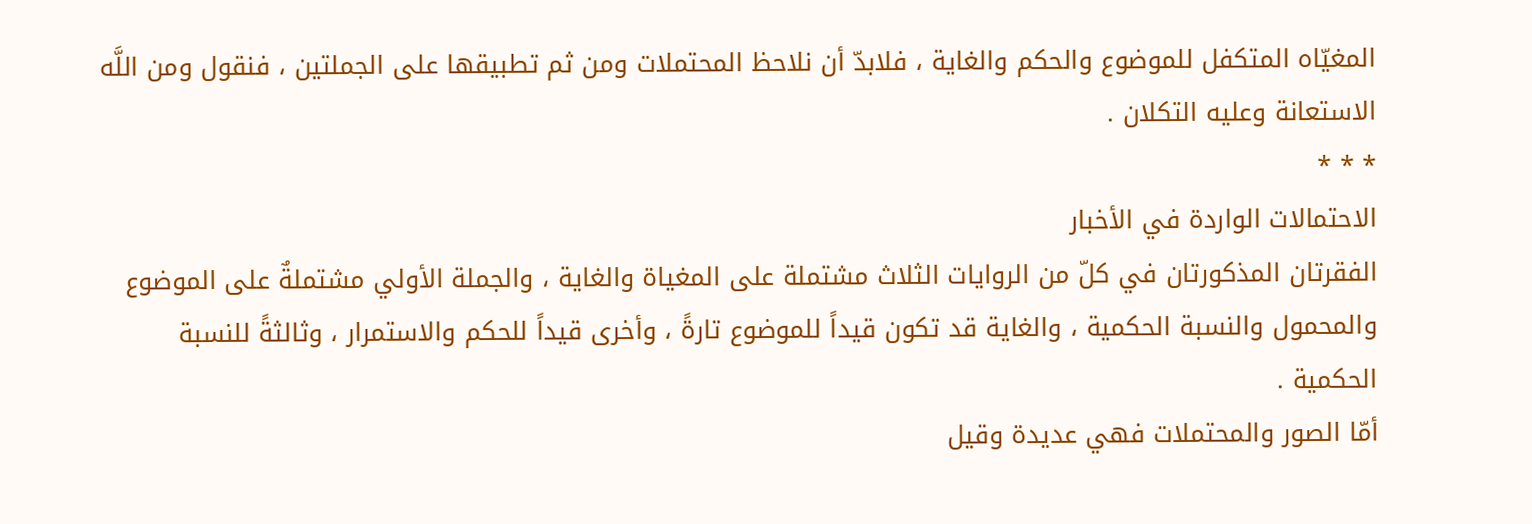المغيّاه المتكفل للموضوع والحكم والغاية ، فلابدّ أن نلاحظ المحتملات ومن ثم تطبيقها على الجملتين ، فنقول ومن اللَّه الاستعانة وعليه التكلان .
* * *
الاحتمالات الواردة في الأخبار
الفقرتان المذكورتان في كلّ من الروايات الثلاث مشتملة على المغياة والغاية ، والجملة الأولي مشتملةٌ على الموضوع والمحمول والنسبة الحكمية ، والغاية قد تكون قيداً للموضوع تارةً ، وأخرى قيداً للحكم والاستمرار ، وثالثةً للنسبة الحكمية .
أمّا الصور والمحتملات فهي عديدة وقيل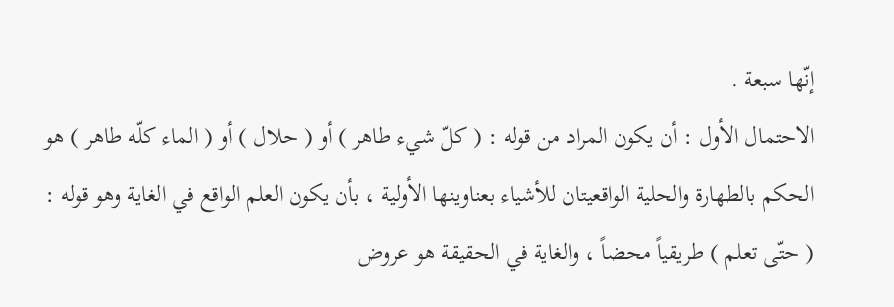إنّها سبعة .
الاحتمال الأول : أن يكون المراد من قوله : ( كلّ شيء طاهر ) أو ( حلال ) أو ( الماء كلّه طاهر ) هو الحكم بالطهارة والحلية الواقعيتان للأشياء بعناوينها الأولية ، بأن يكون العلم الواقع في الغاية وهو قوله : ( حتّى تعلم ) طريقياً محضاً ، والغاية في الحقيقة هو عروض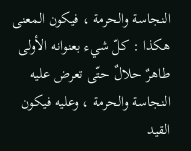النجاسة والحرمة ، فيكون المعنى هكذا : كلّ شيء بعنوانه الأولى طاهرٌ حلالٌ حتّى تعرض عليه النجاسة والحرمة ، وعليه فيكون القيد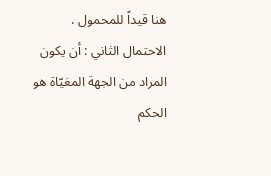هنا قيداً للمحمول .
الاحتمال الثاني : أن يكون المراد من الجهة المغيّاة هو الحكم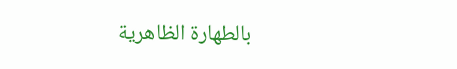بالطهارة الظاهرية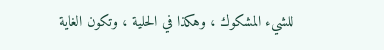للشيء المشكوك ، وهكذا في الحلية ، وتكون الغاية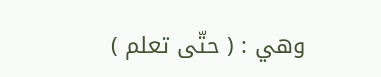وهي : ( حتّى تعلم )